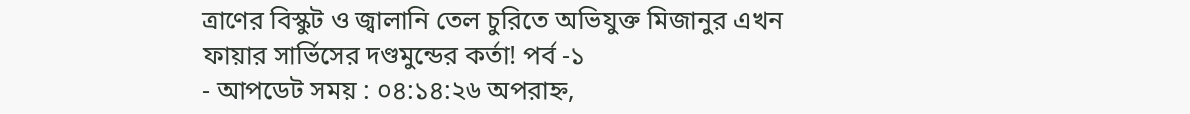ত্রাণের বিস্কুট ও জ্বালানি তেল চুরিতে অভিযুক্ত মিজানুর এখন ফায়ার সার্ভিসের দণ্ডমুন্ডের কর্তা! পর্ব -১
- আপডেট সময় : ০৪:১৪:২৬ অপরাহ্ন,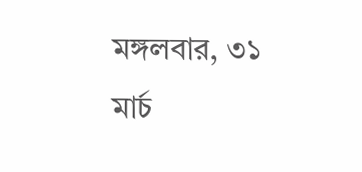মঙ্গলবার, ৩১ মার্চ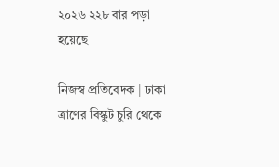২০২৬ ২২৮ বার পড়া হয়েছে

নিজস্ব প্রতিবেদক | ঢাকা
ত্রাণের বিস্কুট চুরি থেকে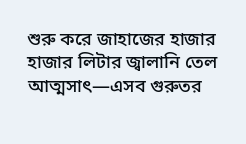শুরু করে জাহাজের হাজার হাজার লিটার জ্বালানি তেল আত্মসাৎ—এসব গুরুতর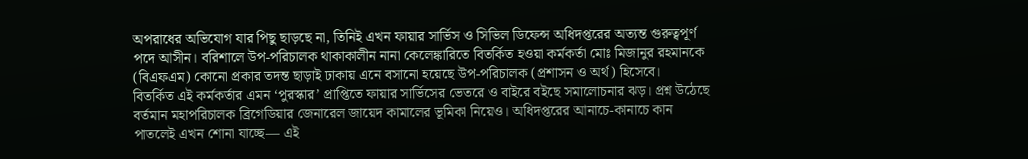অপরাধের অভিযোগ যার পিছু ছাড়ছে না, তিনিই এখন ফায়ার সার্ভিস ও সিভিল ডিফেন্স অধিদপ্তরের অত্যন্ত গুরুত্বপূর্ণ পদে আসীন। বরিশালে উপ-পরিচালক থাকাকালীন নানা কেলেঙ্কারিতে বিতর্কিত হওয়া কর্মকর্তা মোঃ মিজানুর রহমানকে (বিএফএম) কোনো প্রকার তদন্ত ছাড়াই ঢাকায় এনে বসানো হয়েছে উপ-পরিচালক (প্রশাসন ও অর্থ) হিসেবে।
বিতর্কিত এই কর্মকর্তার এমন ‘পুরস্কার’ প্রাপ্তিতে ফায়ার সার্ভিসের ভেতরে ও বাইরে বইছে সমালোচনার ঝড়। প্রশ্ন উঠেছে বর্তমান মহাপরিচালক ব্রিগেডিয়ার জেনারেল জায়েদ কামালের ভূমিকা নিয়েও। অধিদপ্তরের আনাচে-কানাচে কান পাতলেই এখন শোনা যাচ্ছে— এই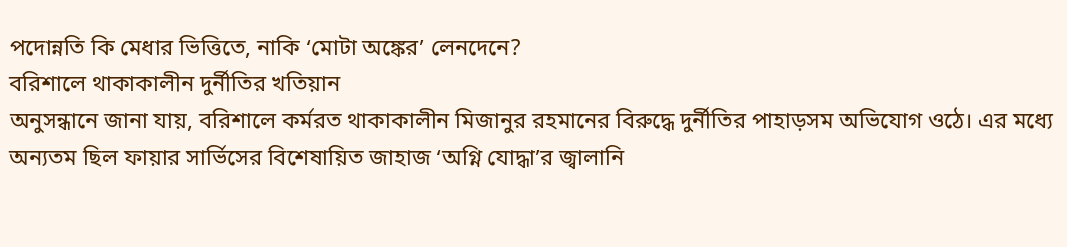পদোন্নতি কি মেধার ভিত্তিতে, নাকি ‘মোটা অঙ্কের’ লেনদেনে?
বরিশালে থাকাকালীন দুর্নীতির খতিয়ান
অনুসন্ধানে জানা যায়, বরিশালে কর্মরত থাকাকালীন মিজানুর রহমানের বিরুদ্ধে দুর্নীতির পাহাড়সম অভিযোগ ওঠে। এর মধ্যে অন্যতম ছিল ফায়ার সার্ভিসের বিশেষায়িত জাহাজ ‘অগ্নি যোদ্ধা’র জ্বালানি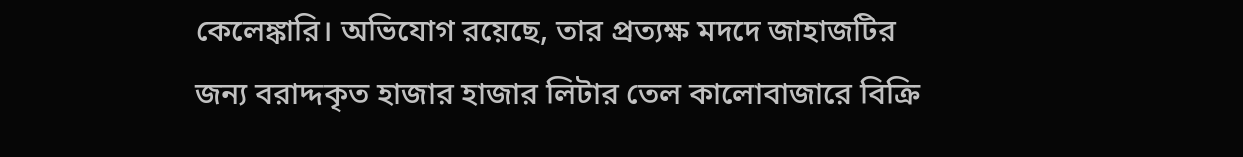কেলেঙ্কারি। অভিযোগ রয়েছে, তার প্রত্যক্ষ মদদে জাহাজটির জন্য বরাদ্দকৃত হাজার হাজার লিটার তেল কালোবাজারে বিক্রি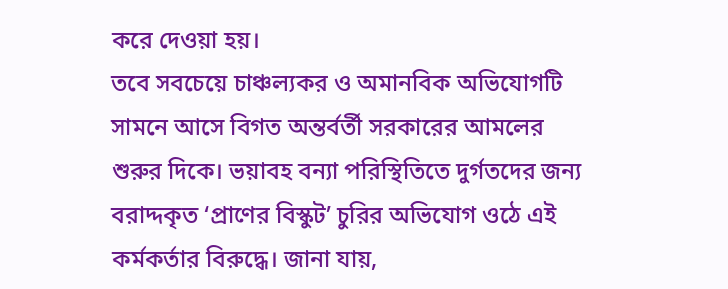করে দেওয়া হয়।
তবে সবচেয়ে চাঞ্চল্যকর ও অমানবিক অভিযোগটি সামনে আসে বিগত অন্তর্বর্তী সরকারের আমলের শুরুর দিকে। ভয়াবহ বন্যা পরিস্থিতিতে দুর্গতদের জন্য বরাদ্দকৃত ‘প্রাণের বিস্কুট’ চুরির অভিযোগ ওঠে এই কর্মকর্তার বিরুদ্ধে। জানা যায়,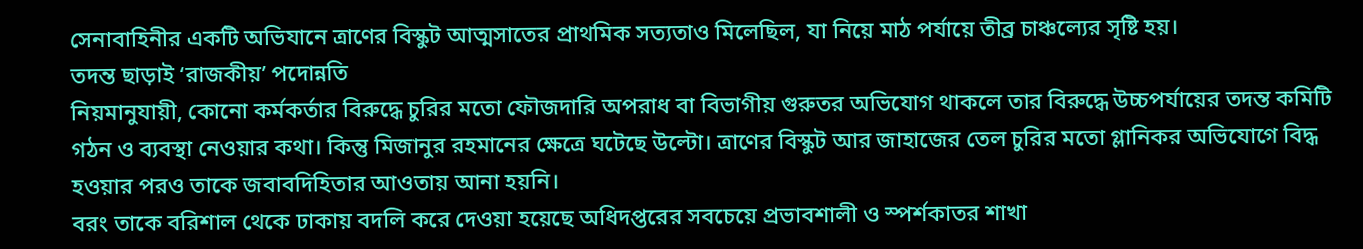সেনাবাহিনীর একটি অভিযানে ত্রাণের বিস্কুট আত্মসাতের প্রাথমিক সত্যতাও মিলেছিল, যা নিয়ে মাঠ পর্যায়ে তীব্র চাঞ্চল্যের সৃষ্টি হয়।
তদন্ত ছাড়াই ‘রাজকীয়’ পদোন্নতি
নিয়মানুযায়ী, কোনো কর্মকর্তার বিরুদ্ধে চুরির মতো ফৌজদারি অপরাধ বা বিভাগীয় গুরুতর অভিযোগ থাকলে তার বিরুদ্ধে উচ্চপর্যায়ের তদন্ত কমিটি গঠন ও ব্যবস্থা নেওয়ার কথা। কিন্তু মিজানুর রহমানের ক্ষেত্রে ঘটেছে উল্টো। ত্রাণের বিস্কুট আর জাহাজের তেল চুরির মতো গ্লানিকর অভিযোগে বিদ্ধ হওয়ার পরও তাকে জবাবদিহিতার আওতায় আনা হয়নি।
বরং তাকে বরিশাল থেকে ঢাকায় বদলি করে দেওয়া হয়েছে অধিদপ্তরের সবচেয়ে প্রভাবশালী ও স্পর্শকাতর শাখা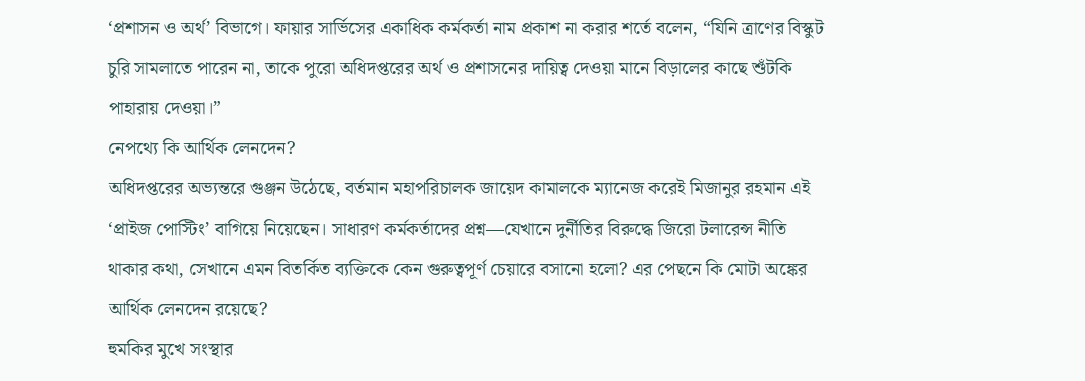‘প্রশাসন ও অর্থ’ বিভাগে। ফায়ার সার্ভিসের একাধিক কর্মকর্তা নাম প্রকাশ না করার শর্তে বলেন, “যিনি ত্রাণের বিস্কুট চুরি সামলাতে পারেন না, তাকে পুরো অধিদপ্তরের অর্থ ও প্রশাসনের দায়িত্ব দেওয়া মানে বিড়ালের কাছে শুঁটকি পাহারায় দেওয়া।”
নেপথ্যে কি আর্থিক লেনদেন?
অধিদপ্তরের অভ্যন্তরে গুঞ্জন উঠেছে, বর্তমান মহাপরিচালক জায়েদ কামালকে ম্যানেজ করেই মিজানুর রহমান এই ‘প্রাইজ পোস্টিং’ বাগিয়ে নিয়েছেন। সাধারণ কর্মকর্তাদের প্রশ্ন—যেখানে দুর্নীতির বিরুদ্ধে জিরো টলারেন্স নীতি থাকার কথা, সেখানে এমন বিতর্কিত ব্যক্তিকে কেন গুরুত্বপূর্ণ চেয়ারে বসানো হলো? এর পেছনে কি মোটা অঙ্কের আর্থিক লেনদেন রয়েছে?
হুমকির মুখে সংস্থার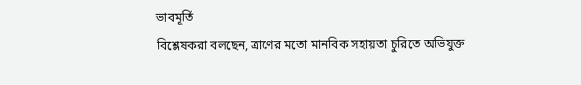ভাবমূর্তি
বিশ্লেষকরা বলছেন, ত্রাণের মতো মানবিক সহায়তা চুরিতে অভিযুক্ত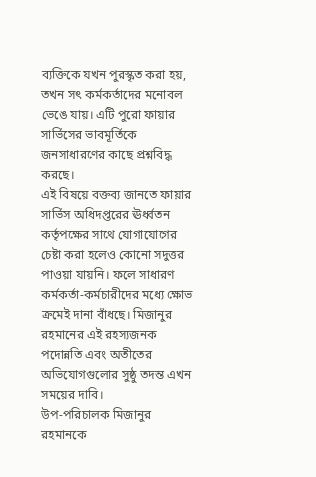ব্যক্তিকে যখন পুরস্কৃত করা হয়, তখন সৎ কর্মকর্তাদের মনোবল ভেঙে যায়। এটি পুরো ফায়ার সার্ভিসের ভাবমূর্তিকে জনসাধারণের কাছে প্রশ্নবিদ্ধ করছে।
এই বিষয়ে বক্তব্য জানতে ফায়ার সার্ভিস অধিদপ্তরের ঊর্ধ্বতন কর্তৃপক্ষের সাথে যোগাযোগের চেষ্টা করা হলেও কোনো সদুত্তর পাওয়া যায়নি। ফলে সাধারণ কর্মকর্তা-কর্মচারীদের মধ্যে ক্ষোভ ক্রমেই দানা বাঁধছে। মিজানুর রহমানের এই রহস্যজনক পদোন্নতি এবং অতীতের অভিযোগগুলোর সুষ্ঠু তদন্ত এখন সময়ের দাবি।
উপ-পরিচালক মিজানুর রহমানকে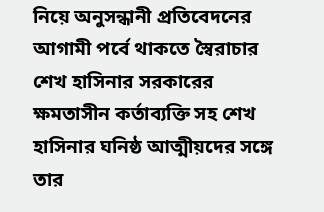নিয়ে অনুসন্ধানী প্রতিবেদনের আগামী পর্বে থাকতে স্বৈরাচার শেখ হাসিনার সরকারের ক্ষমতাসীন কর্তাব্যক্তি সহ শেখ হাসিনার ঘনিষ্ঠ আত্মীয়দের সঙ্গে তার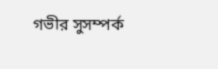গভীর সুসম্পর্ক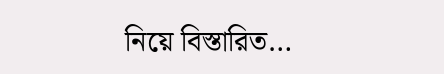নিয়ে বিস্তারিত…